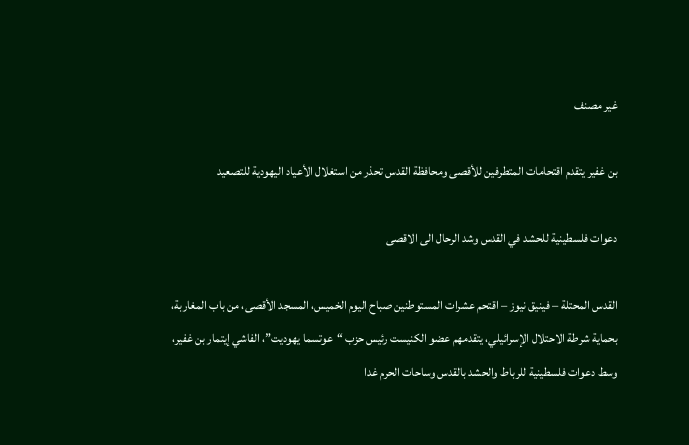غير مصنف

بن غفير يتقدم اقتحامات المتطرفين للأقصى ومحافظة القدس تحذر من استغلال الأعياد اليهودية للتصعيد

دعوات فلسطينية للحشد في القدس وشد الرحال الى الاقصى

القدس المحتلة – فينيق نيوز – اقتحم عشرات المستوطنين صباح اليوم الخميس، المسجد الأقصى، من باب المغاربة، بحماية شرطة الاحتلال الإسرائيلي، يتقدمهم عضو الكنيست رئيس حزب “عوتسما يهوديت”، الفاشي إيتمار بن غفير، وسط دعوات فلسطينية للرباط والحشد بالقدس وساحات الحرم غدا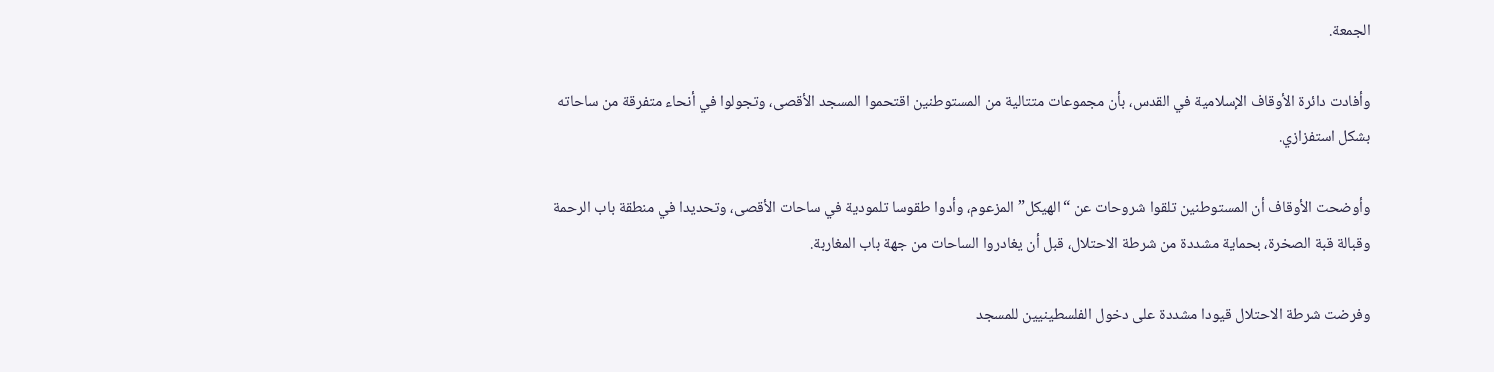الجمعة.

وأفادت دائرة الأوقاف الإسلامية في القدس، بأن مجموعات متتالية من المستوطنين اقتحموا المسجد الأقصى، وتجولوا في أنحاء متفرقة من ساحاته بشكل استفزازي.

وأوضحت الأوقاف أن المستوطنين تلقوا شروحات عن “الهيكل” المزعوم، وأدوا طقوسا تلمودية في ساحات الأقصى، وتحديدا في منطقة باب الرحمة وقبالة قبة الصخرة، بحماية مشددة من شرطة الاحتلال، قبل أن يغادروا الساحات من جهة باب المغاربة.

وفرضت شرطة الاحتلال قيودا مشددة على دخول الفلسطينيين للمسجد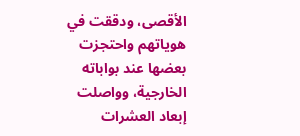الأقصى، ودققت في هوياتهم واحتجزت بعضها عند بواباته الخارجية، وواصلت إبعاد العشرات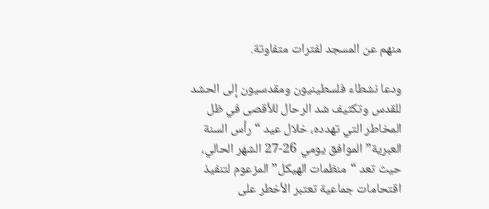منهم عن المسجد لفترات متفاوتة.

ودعا نشطاء فلسطينيون ومقدسيون إلى الحشد للقدس وتكثيف شد الرحال للأقصى في ظل المخاطر التي تهدده، خلال عيد “رأس السنة العبرية” الموافق يومي 26-27 الشهر الحالي، حيث تعد “منظمات الهيكل” المزعوم لتنفيذ اقتحامات جماعية تعتبر الأخطر على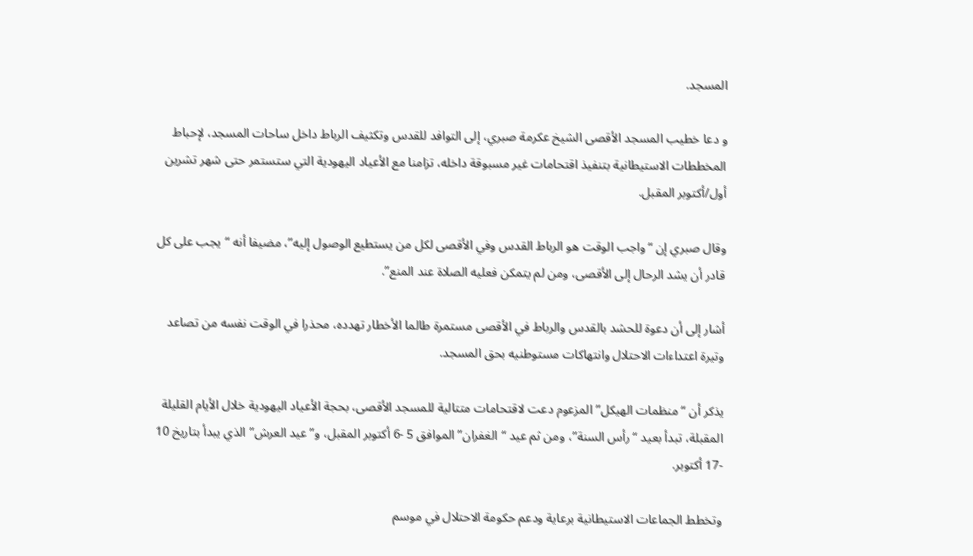المسجد.

و دعا خطيب المسجد الأقصى الشيخ عكرمة صبري، إلى التوافد للقدس وتكثيف الرباط داخل ساحات المسجد، لإحباط المخططات الاستيطانية بتنفيذ اقتحامات غير مسبوقة داخله، تزامنا مع الأعياد اليهودية التي ستستمر حتى شهر تشرين أول/أكتوبر المقبل.

وقال صبري إن “واجب الوقت هو الرباط القدس وفي الأقصى لكل من يستطيع الوصول إليه”، مضيفا أنه “يجب على كل قادر أن يشد الرحال إلى الأقصى، ومن لم يتمكن فعليه الصلاة عند المنع”.

أشار إلى أن دعوة للحشد بالقدس والرباط في الأقصى مستمرة طالما الأخطار تهدده، محذرا في الوقت نفسه من تصاعد وتيرة اعتداءات الاحتلال وانتهاكات مستوطنيه بحق المسجد.

يذكر أن “منظمات الهيكل” المزعوم دعت لاقتحامات متتالية للمسجد الأقصى، بحجة الأعياد اليهودية خلال الأيام القليلة المقبلة، تبدأ بعيد “رأس السنة”، ومن ثم عيد “الغفران” الموافق 5 -6 أكتوبر المقبل، و”عيد العرش” الذي يبدأ بتاريخ 10 -17 أكتوبر.

وتخطط الجماعات الاستيطانية برعاية ودعم حكومة الاحتلال في موسم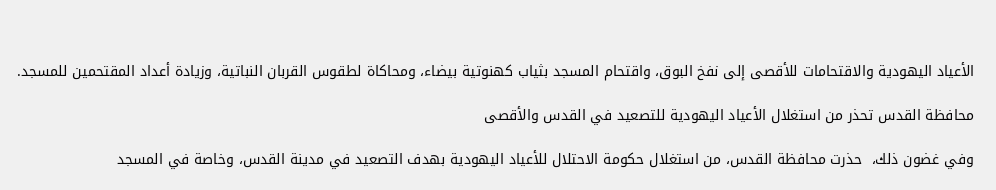الأعياد اليهودية والاقتحامات للأقصى إلى نفخ البوق، واقتحام المسجد بثياب كهنوتية بيضاء، ومحاكاة لطقوس القربان النباتية، وزيادة أعداد المقتحمين للمسجد.

محافظة القدس تحذر من استغلال الأعياد اليهودية للتصعيد في القدس والأقصى

وفي غضون ذلك،  حذرت محافظة القدس، من استغلال حكومة الاحتلال للأعياد اليهودية بهدف التصعيد في مدينة القدس، وخاصة في المسجد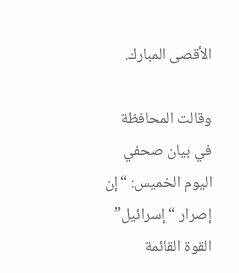الأقصى المبارك.

وقالت المحافظة في بيان صحفي اليوم الخميس: “إن إصرار “إسرائيل” القوة القائمة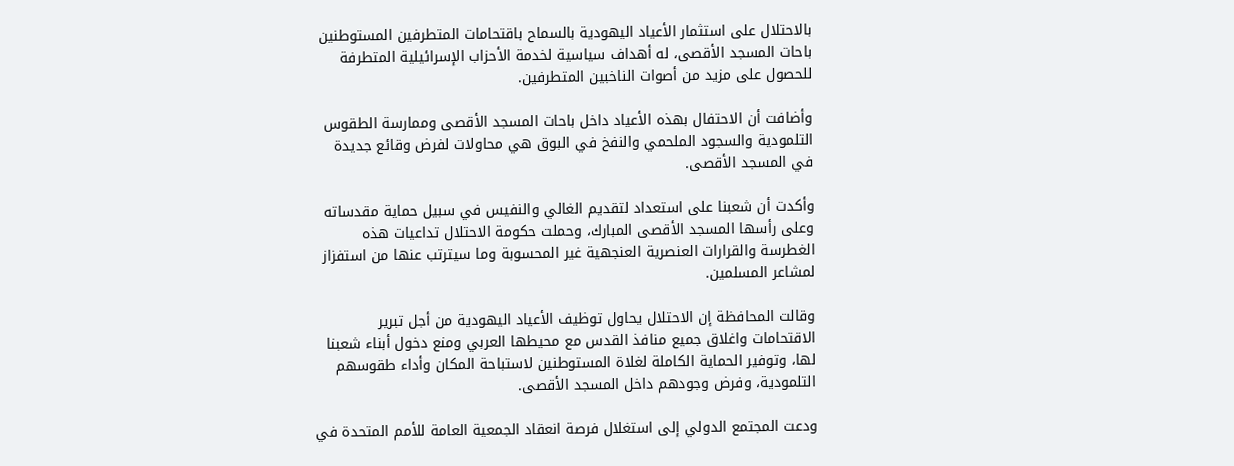بالاحتلال على استثمار الأعياد اليهودية بالسماح باقتحامات المتطرفين المستوطنين باحات المسجد الأقصى، له أهداف سياسية لخدمة الأحزاب الإسرائيلية المتطرفة للحصول على مزيد من أصوات الناخبين المتطرفين.

وأضافت أن الاحتفال بهذه الأعياد داخل باحات المسجد الأقصى وممارسة الطقوس التلمودية والسجود الملحمي والنفخ في البوق هي محاولات لفرض وقائع جديدة في المسجد الأقصى.

وأكدت أن شعبنا على استعداد لتقديم الغالي والنفيس في سبيل حماية مقدساته وعلى رأسها المسجد الأقصى المبارك، وحملت حكومة الاحتلال تداعيات هذه الغطرسة والقرارات العنصرية العنجهية غير المحسوبة وما سيترتب عنها من استفزاز لمشاعر المسلمين.

وقالت المحافظة إن الاحتلال يحاول توظيف الأعياد اليهودية من أجل تبرير الاقتحامات واغلاق جميع منافذ القدس مع محيطها العربي ومنع دخول أبناء شعبنا لها، وتوفير الحماية الكاملة لغلاة المستوطنين لاستباحة المكان وأداء طقوسهم التلمودية، وفرض وجودهم داخل المسجد الأقصى.

ودعت المجتمع الدولي إلى استغلال فرصة انعقاد الجمعية العامة للأمم المتحدة في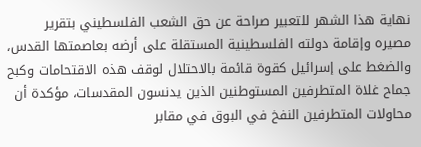نهاية هذا الشهر للتعبير صراحة عن حق الشعب الفلسطيني بتقرير مصيره وإقامة دولته الفلسطينية المستقلة على أرضه بعاصمتها القدس، والضغط على إسرائيل كقوة قائمة بالاحتلال لوقف هذه الاقتحامات وكبح جماح غلاة المتطرفين المستوطنين الذين يدنسون المقدسات، مؤكدة أن محاولات المتطرفين النفخ في البوق في مقابر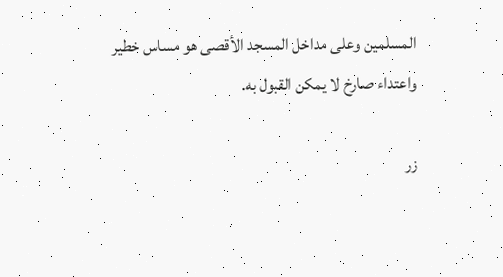المسلمين وعلى مداخل المسجد الأقصى هو مساس خطير واعتداء صارخ لا يمكن القبول به.

زر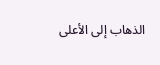الذهاب إلى الأعلى